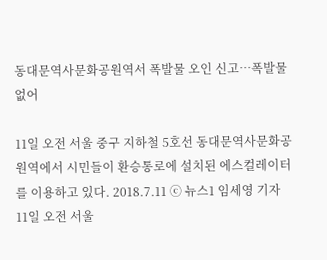동대문역사문화공원역서 폭발물 오인 신고…폭발물 없어

11일 오전 서울 중구 지하철 5호선 동대문역사문화공원역에서 시민들이 환승통로에 설치된 에스컬레이터를 이용하고 있다. 2018.7.11 ⓒ 뉴스1 임세영 기자
11일 오전 서울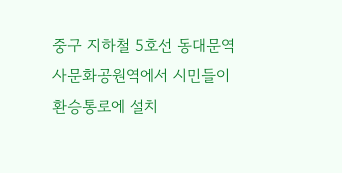중구 지하철 5호선 동대문역사문화공원역에서 시민들이 환승통로에 설치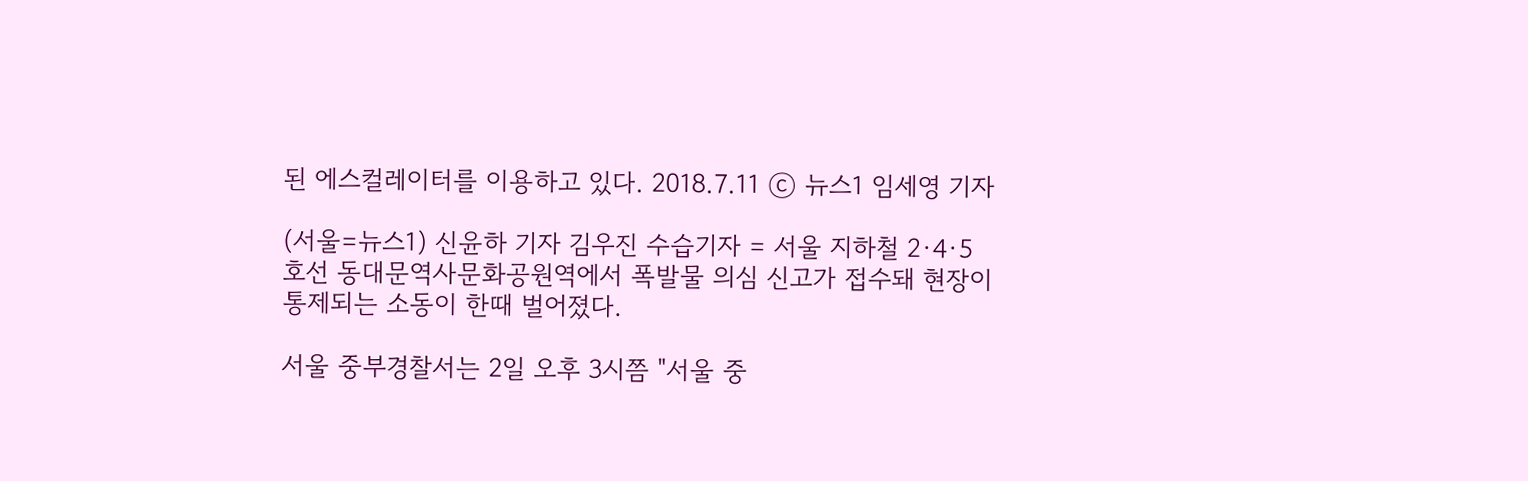된 에스컬레이터를 이용하고 있다. 2018.7.11 ⓒ 뉴스1 임세영 기자

(서울=뉴스1) 신윤하 기자 김우진 수습기자 = 서울 지하철 2·4·5호선 동대문역사문화공원역에서 폭발물 의심 신고가 접수돼 현장이 통제되는 소동이 한때 벌어졌다.

서울 중부경찰서는 2일 오후 3시쯤 "서울 중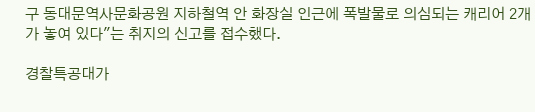구 동대문역사문화공원 지하철역 안 화장실 인근에 폭발물로 의심되는 캐리어 2개가 놓여 있다"는 취지의 신고를 접수했다.

경찰특공대가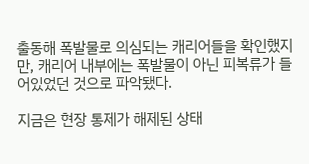출동해 폭발물로 의심되는 캐리어들을 확인했지만, 캐리어 내부에는 폭발물이 아닌 피복류가 들어있었던 것으로 파악됐다.

지금은 현장 통제가 해제된 상태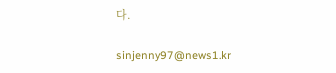다.

sinjenny97@news1.kr